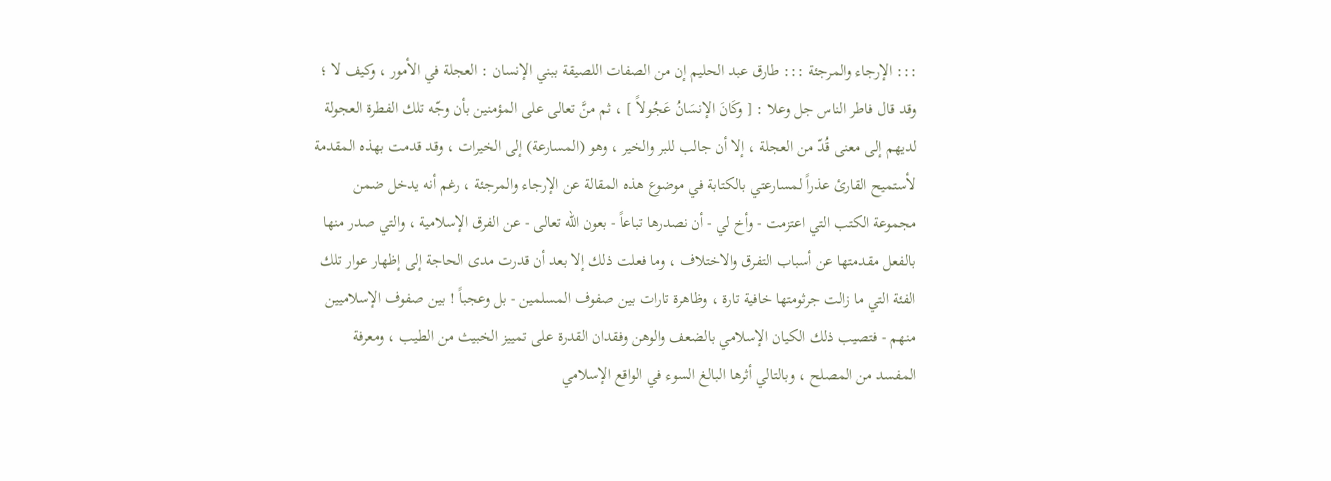::: الإرجاء والمرجئة ::: طارق عبد الحليم إن من الصفات اللصيقة ببني الإنسان : العجلة في الأمور ، وكيف لا ؛ وقد قال فاطر الناس جل وعلا : [ وكَانَ الإنسَانُ عَجُولاً ] ، ثم منَّ تعالى على المؤمنين بأن وجّه تلك الفطرة العجولة لديهم إلى معنى قُدّ من العجلة ، إلا أن جالب للبر والخير ، وهو (المسارعة) إلى الخيرات ، وقد قدمت بهذه المقدمة لأستميح القارئ عذراً لمسارعتي بالكتابة في موضوع هذه المقالة عن الإرجاء والمرجئة ، رغم أنه يدخل ضمن مجموعة الكتب التي اعتزمت - وأخ لي - أن نصدرها تباعاً - بعون الله تعالى - عن الفرق الإسلامية ، والتي صدر منها بالفعل مقدمتها عن أسباب التفرق والاختلاف ، وما فعلت ذلك إلا بعد أن قدرت مدى الحاجة إلى إظهار عوار تلك الفئة التي ما زالت جرثومتها خافية تارة ، وظاهرة تارات بين صفوف المسلمين - بل وعجباً ! بين صفوف الإسلاميين منهم - فتصيب ذلك الكيان الإسلامي بالضعف والوهن وفقدان القدرة على تمييز الخبيث من الطيب ، ومعرفة المفسد من المصلح ، وبالتالي أثرها البالغ السوء في الواقع الإسلامي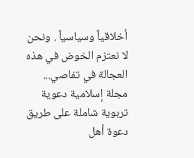أخلاقياً وسياسياً . ونحن لا نعتزم الخوض في هذه العجالة في تفاصي...
مجلة إسلامية دعوية تربوية شاملة على طريق دعوة أهل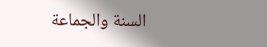السنة والجماعة